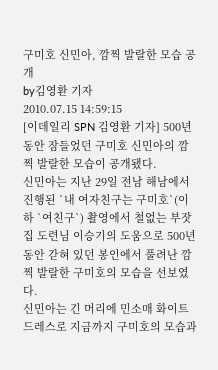구미호 신민아, 깜찍 발랄한 모습 공개
by김영환 기자
2010.07.15 14:59:15
[이데일리 SPN 김영환 기자] 500년동안 잠들었던 구미호 신민아의 깜찍 발랄한 모습이 공개됐다.
신민아는 지난 29일 전남 해남에서 진행된 `내 여자친구는 구미호`(이하 `여친구`) 촬영에서 철없는 부잣집 도련님 이승기의 도움으로 500년동안 갇혀 있던 봉인에서 풀려난 깜찍 발랄한 구미호의 모습을 선보였다.
신민아는 긴 머리에 민소매 화이트 드레스로 지금까지 구미호의 모습과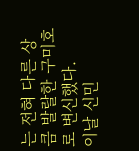는 전혀 다른 상큼 발랄한 구미호로 변신했다.
이날 신민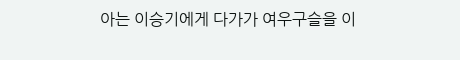아는 이승기에게 다가가 여우구슬을 이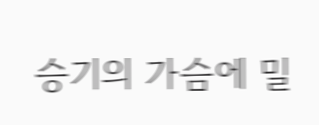승기의 가슴에 밀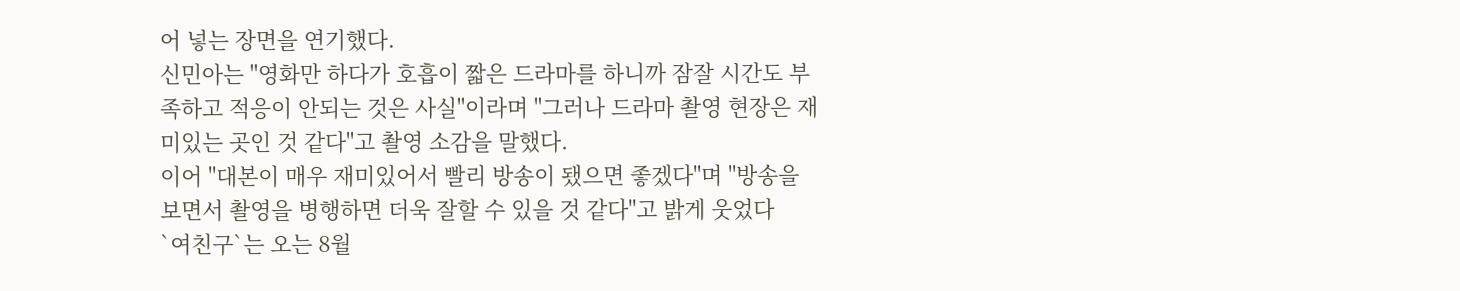어 넣는 장면을 연기했다.
신민아는 "영화만 하다가 호흡이 짧은 드라마를 하니까 잠잘 시간도 부족하고 적응이 안되는 것은 사실"이라며 "그러나 드라마 촬영 현장은 재미있는 곳인 것 같다"고 촬영 소감을 말했다.
이어 "대본이 매우 재미있어서 빨리 방송이 됐으면 좋겠다"며 "방송을 보면서 촬영을 병행하면 더욱 잘할 수 있을 것 같다"고 밝게 웃었다
`여친구`는 오는 8월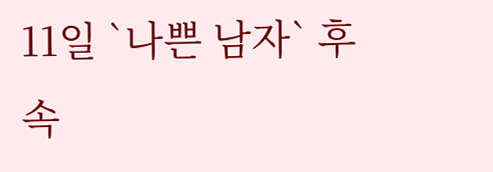11일 `나쁜 남자` 후속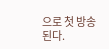으로 첫 방송된다.